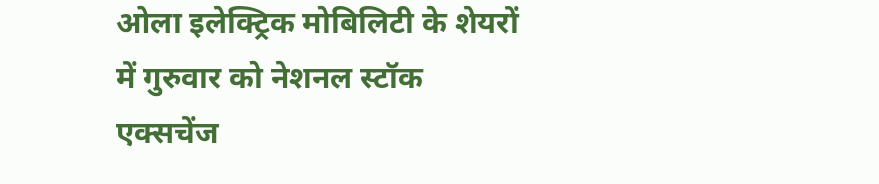ओला इलेक्ट्रिक मोबिलिटी के शेयरों में गुरुवार को नेशनल स्टॉक एक्सचेंज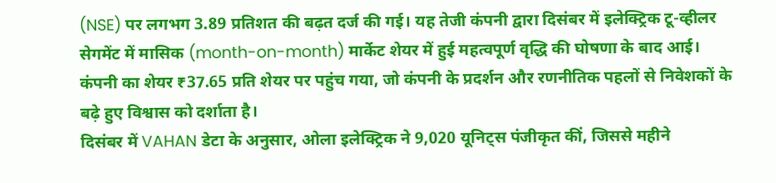(NSE) पर लगभग 3.89 प्रतिशत की बढ़त दर्ज की गई। यह तेजी कंपनी द्वारा दिसंबर में इलेक्ट्रिक टू-व्हीलर सेगमेंट में मासिक (month-on-month) मार्केट शेयर में हुई महत्वपूर्ण वृद्धि की घोषणा के बाद आई। कंपनी का शेयर ₹37.65 प्रति शेयर पर पहुंच गया, जो कंपनी के प्रदर्शन और रणनीतिक पहलों से निवेशकों के बढ़े हुए विश्वास को दर्शाता है।
दिसंबर में VAHAN डेटा के अनुसार, ओला इलेक्ट्रिक ने 9,020 यूनिट्स पंजीकृत कीं, जिससे महीने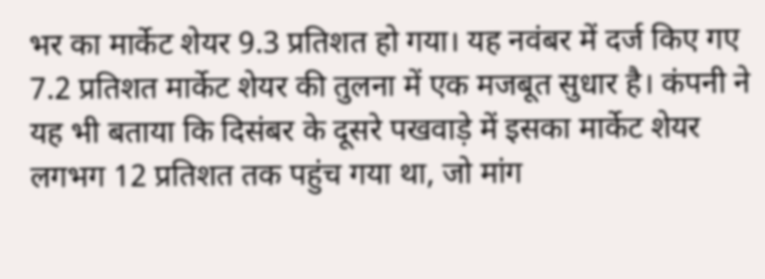भर का मार्केट शेयर 9.3 प्रतिशत हो गया। यह नवंबर में दर्ज किए गए 7.2 प्रतिशत मार्केट शेयर की तुलना में एक मजबूत सुधार है। कंपनी ने यह भी बताया कि दिसंबर के दूसरे पखवाड़े में इसका मार्केट शेयर लगभग 12 प्रतिशत तक पहुंच गया था, जो मांग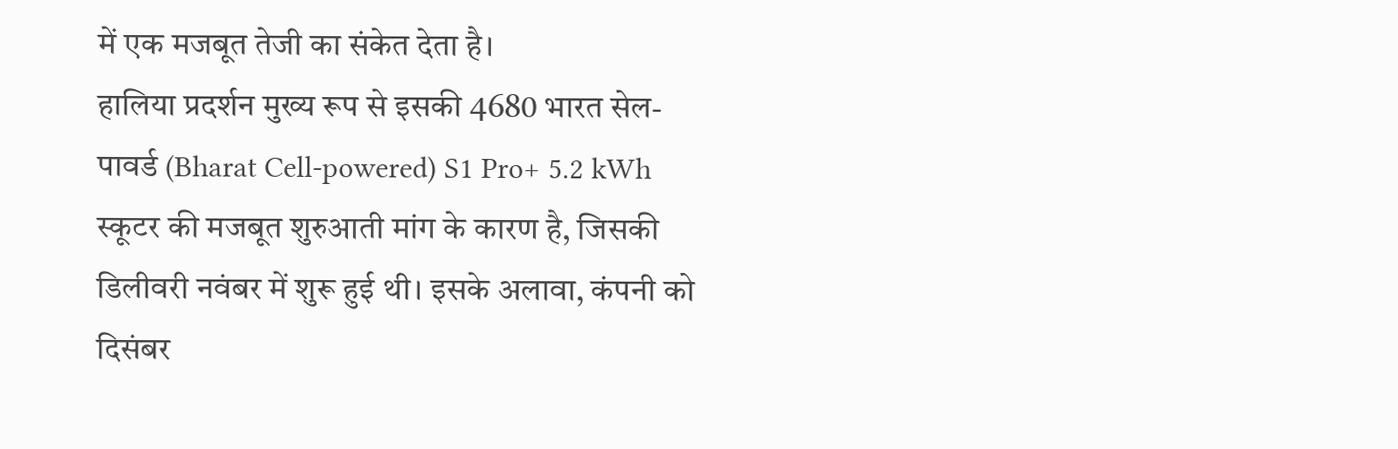में एक मजबूत तेजी का संकेत देता है।
हालिया प्रदर्शन मुख्य रूप से इसकी 4680 भारत सेल-पावर्ड (Bharat Cell-powered) S1 Pro+ 5.2 kWh स्कूटर की मजबूत शुरुआती मांग के कारण है, जिसकी डिलीवरी नवंबर में शुरू हुई थी। इसके अलावा, कंपनी को दिसंबर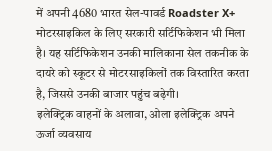में अपनी 4680 भारत सेल-पावर्ड Roadster X+ मोटरसाइकिल के लिए सरकारी सर्टिफिकेशन भी मिला है। यह सर्टिफिकेशन उनकी मालिकाना सेल तकनीक के दायरे को स्कूटर से मोटरसाइकिलों तक विस्तारित करता है, जिससे उनकी बाजार पहुंच बढ़ेगी।
इलेक्ट्रिक वाहनों के अलावा, ओला इलेक्ट्रिक अपने ऊर्जा व्यवसाय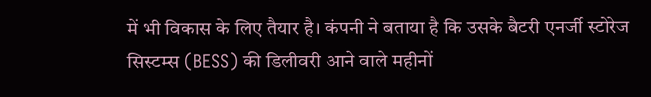में भी विकास के लिए तैयार है। कंपनी ने बताया है कि उसके बैटरी एनर्जी स्टोरेज सिस्टम्स (BESS) की डिलीवरी आने वाले महीनों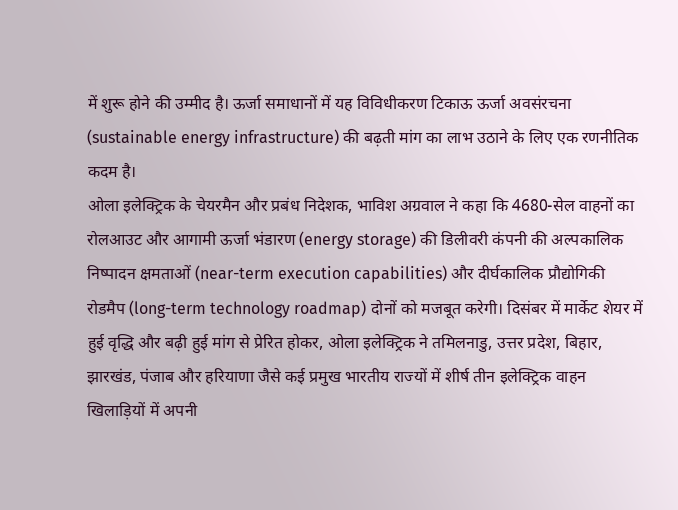में शुरू होने की उम्मीद है। ऊर्जा समाधानों में यह विविधीकरण टिकाऊ ऊर्जा अवसंरचना (sustainable energy infrastructure) की बढ़ती मांग का लाभ उठाने के लिए एक रणनीतिक कदम है।
ओला इलेक्ट्रिक के चेयरमैन और प्रबंध निदेशक, भाविश अग्रवाल ने कहा कि 4680-सेल वाहनों का रोलआउट और आगामी ऊर्जा भंडारण (energy storage) की डिलीवरी कंपनी की अल्पकालिक निष्पादन क्षमताओं (near-term execution capabilities) और दीर्घकालिक प्रौद्योगिकी रोडमैप (long-term technology roadmap) दोनों को मजबूत करेगी। दिसंबर में मार्केट शेयर में हुई वृद्धि और बढ़ी हुई मांग से प्रेरित होकर, ओला इलेक्ट्रिक ने तमिलनाडु, उत्तर प्रदेश, बिहार, झारखंड, पंजाब और हरियाणा जैसे कई प्रमुख भारतीय राज्यों में शीर्ष तीन इलेक्ट्रिक वाहन खिलाड़ियों में अपनी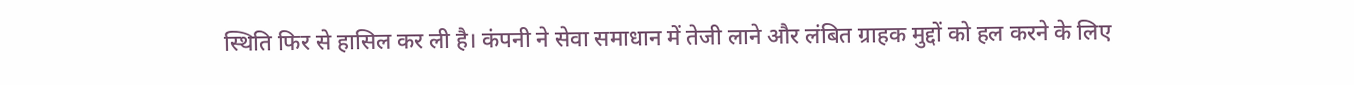स्थिति फिर से हासिल कर ली है। कंपनी ने सेवा समाधान में तेजी लाने और लंबित ग्राहक मुद्दों को हल करने के लिए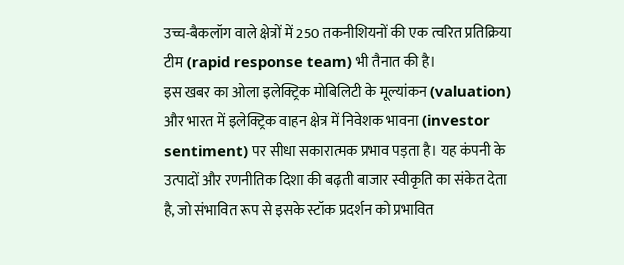उच्च-बैकलॉग वाले क्षेत्रों में 250 तकनीशियनों की एक त्वरित प्रतिक्रिया टीम (rapid response team) भी तैनात की है।
इस खबर का ओला इलेक्ट्रिक मोबिलिटी के मूल्यांकन (valuation) और भारत में इलेक्ट्रिक वाहन क्षेत्र में निवेशक भावना (investor sentiment) पर सीधा सकारात्मक प्रभाव पड़ता है। यह कंपनी के उत्पादों और रणनीतिक दिशा की बढ़ती बाजार स्वीकृति का संकेत देता है, जो संभावित रूप से इसके स्टॉक प्रदर्शन को प्रभावित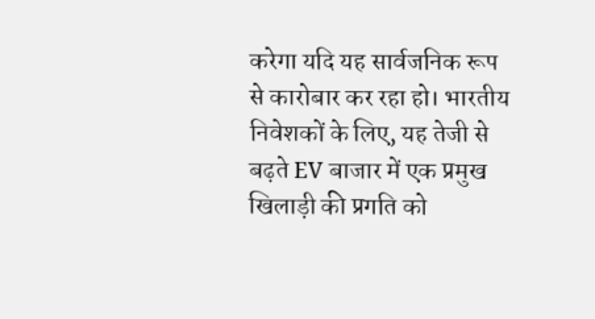करेगा यदि यह सार्वजनिक रूप से कारोबार कर रहा हो। भारतीय निवेशकों के लिए, यह तेजी से बढ़ते EV बाजार में एक प्रमुख खिलाड़ी की प्रगति को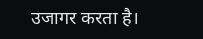उजागर करता है।